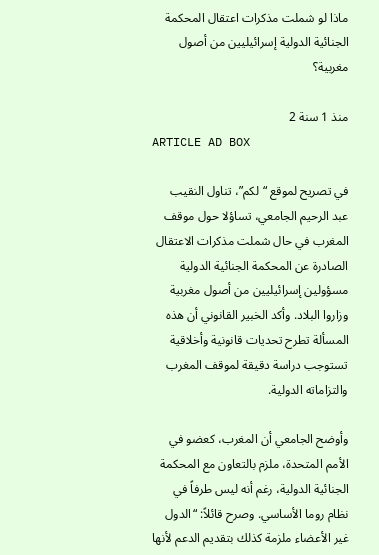ماذا لو شملت مذكرات اعتقال المحكمة الجنائية الدولية إسرائيليين من أصول مغربية؟

منذ 1 سنة 2
ARTICLE AD BOX

في تصريح لموقع “لكم”، تناول النقيب عبد الرحيم الجامعي، تساؤلا حول موقف المغرب في حال شملت مذكرات الاعتقال الصادرة عن المحكمة الجنائية الدولية مسؤولين إسرائيليين من أصول مغربية وزاروا البلاد. وأكد الخبير القانوني أن هذه المسألة تطرح تحديات قانونية وأخلاقية تستوجب دراسة دقيقة لموقف المغرب والتزاماته الدولية.

وأوضح الجامعي أن المغرب، كعضو في الأمم المتحدة، ملزم بالتعاون مع المحكمة الجنائية الدولية، رغم أنه ليس طرفاً في نظام روما الأساسي. وصرح قائلاً: “الدول غير الأعضاء ملزمة كذلك بتقديم الدعم لأنها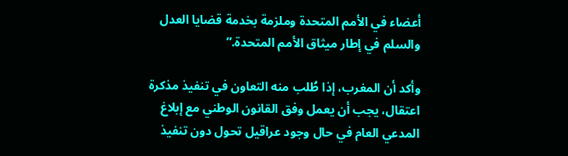أعضاء في الأمم المتحدة وملزمة بخدمة قضايا العدل والسلم في إطار ميثاق الأمم المتحدة.”

وأكد أن المغرب، إذا طُلب منه التعاون في تنفيذ مذكرة اعتقال، يجب أن يعمل وفق القانون الوطني مع إبلاغ المدعي العام في حال وجود عراقيل تحول دون تنفيذ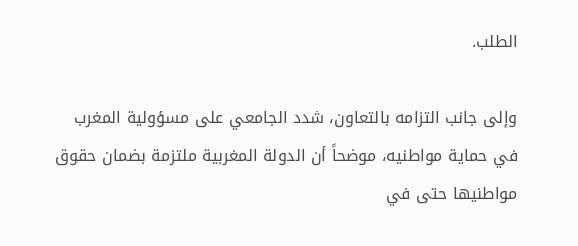الطلب.

وإلى جانب التزامه بالتعاون، شدد الجامعي على مسؤولية المغرب في حماية مواطنيه، موضحاً أن الدولة المغربية ملتزمة بضمان حقوق مواطنيها حتى في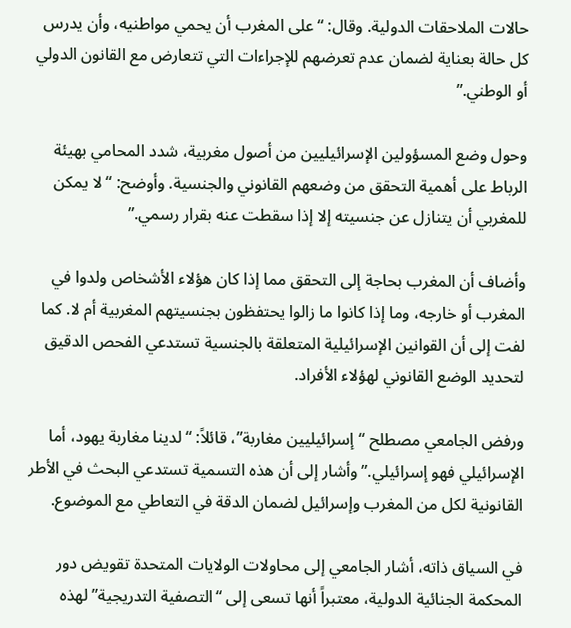حالات الملاحقات الدولية. وقال: “على المغرب أن يحمي مواطنيه، وأن يدرس كل حالة بعناية لضمان عدم تعرضهم للإجراءات التي تتعارض مع القانون الدولي أو الوطني.”

وحول وضع المسؤولين الإسرائيليين من أصول مغربية، شدد المحامي بهيئة الرباط على أهمية التحقق من وضعهم القانوني والجنسية. وأوضح: “لا يمكن للمغربي أن يتنازل عن جنسيته إلا إذا سقطت عنه بقرار رسمي.”

وأضاف أن المغرب بحاجة إلى التحقق مما إذا كان هؤلاء الأشخاص ولدوا في المغرب أو خارجه، وما إذا كانوا ما زالوا يحتفظون بجنسيتهم المغربية أم لا. كما لفت إلى أن القوانين الإسرائيلية المتعلقة بالجنسية تستدعي الفحص الدقيق لتحديد الوضع القانوني لهؤلاء الأفراد.

ورفض الجامعي مصطلح “إسرائيليين مغاربة”، قائلاً: “لدينا مغاربة يهود، أما الإسرائيلي فهو إسرائيلي.” وأشار إلى أن هذه التسمية تستدعي البحث في الأطر القانونية لكل من المغرب وإسرائيل لضمان الدقة في التعاطي مع الموضوع.

في السياق ذاته، أشار الجامعي إلى محاولات الولايات المتحدة تقويض دور المحكمة الجنائية الدولية، معتبراً أنها تسعى إلى “التصفية التدريجية” لهذه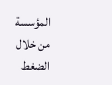المؤسسة من خلال الضغط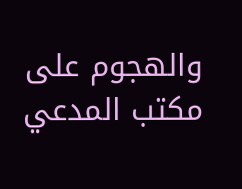والهجوم على مكتب المدعي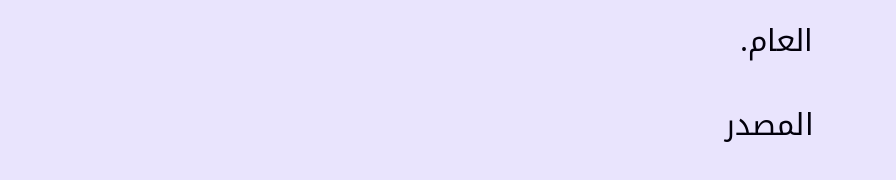العام.

المصدر